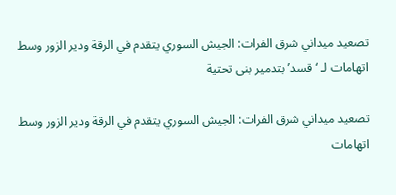تصعيد ميداني شرق الفرات: الجيش السوري يتقدم في الرقة ودير الزور وسط اتهامات لـ ‘قسد’ بتدمير بنى تحتية

تصعيد ميداني شرق الفرات: الجيش السوري يتقدم في الرقة ودير الزور وسط اتهامات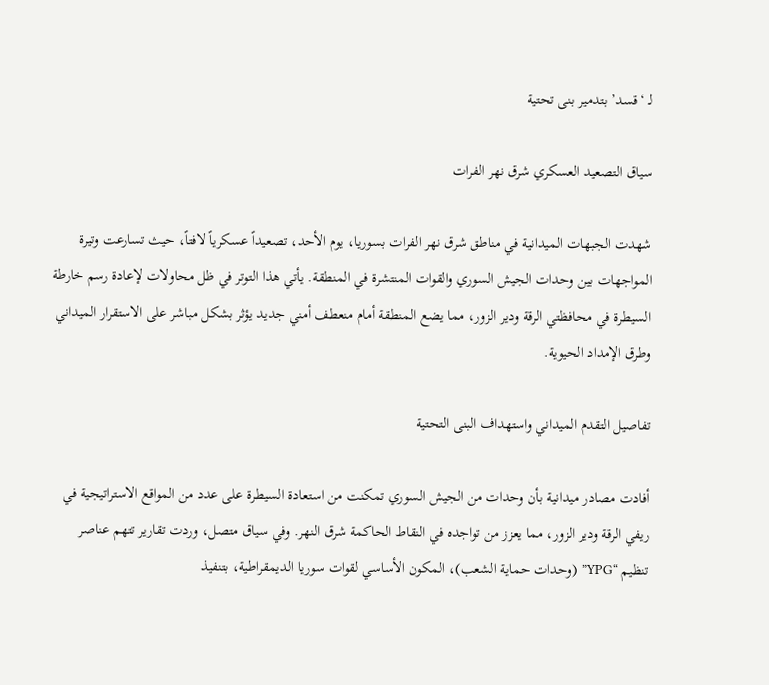لـ ‘قسد’ بتدمير بنى تحتية

سياق التصعيد العسكري شرق نهر الفرات

شهدت الجبهات الميدانية في مناطق شرق نهر الفرات بسوريا، يوم الأحد، تصعيداً عسكرياً لافتاً، حيث تسارعت وتيرة المواجهات بين وحدات الجيش السوري والقوات المنتشرة في المنطقة. يأتي هذا التوتر في ظل محاولات لإعادة رسم خارطة السيطرة في محافظتي الرقة ودير الزور، مما يضع المنطقة أمام منعطف أمني جديد يؤثر بشكل مباشر على الاستقرار الميداني وطرق الإمداد الحيوية.

تفاصيل التقدم الميداني واستهداف البنى التحتية

أفادت مصادر ميدانية بأن وحدات من الجيش السوري تمكنت من استعادة السيطرة على عدد من المواقع الاستراتيجية في ريفي الرقة ودير الزور، مما يعزز من تواجده في النقاط الحاكمة شرق النهر. وفي سياق متصل، وردت تقارير تتهم عناصر تنظيم “YPG” (وحدات حماية الشعب)، المكون الأساسي لقوات سوريا الديمقراطية، بتنفيذ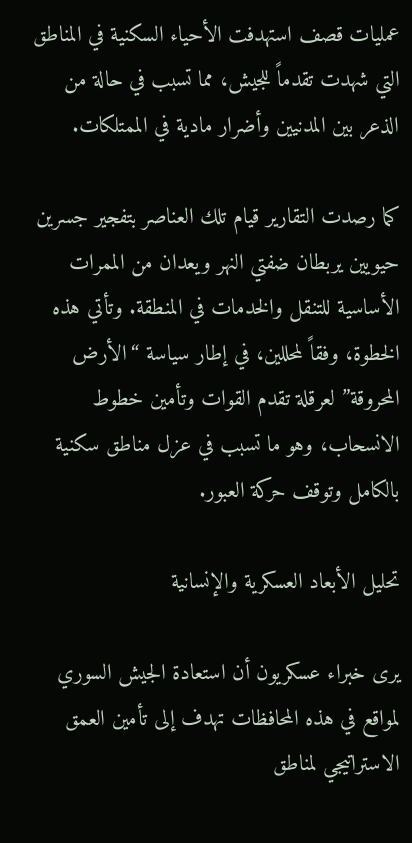عمليات قصف استهدفت الأحياء السكنية في المناطق التي شهدت تقدماً للجيش، مما تسبب في حالة من الذعر بين المدنيين وأضرار مادية في الممتلكات.

كما رصدت التقارير قيام تلك العناصر بتفجير جسرين حيويين يربطان ضفتي النهر ويعدان من الممرات الأساسية للتنقل والخدمات في المنطقة. وتأتي هذه الخطوة، وفقاً لمحللين، في إطار سياسة “الأرض المحروقة” لعرقلة تقدم القوات وتأمين خطوط الانسحاب، وهو ما تسبب في عزل مناطق سكنية بالكامل وتوقف حركة العبور.

تحليل الأبعاد العسكرية والإنسانية

يرى خبراء عسكريون أن استعادة الجيش السوري لمواقع في هذه المحافظات تهدف إلى تأمين العمق الاستراتيجي لمناطق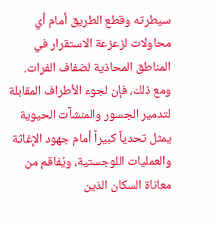سيطرته وقطع الطريق أمام أي محاولات لزعزعة الاستقرار في المناطق المحاذية لضفاف الفرات. ومع ذلك، فإن لجوء الأطراف المقابلة لتدمير الجسور والمنشآت الحيوية يمثل تحدياً كبيراً أمام جهود الإغاثة والعمليات اللوجستية، ويُفاقم من معاناة السكان الذين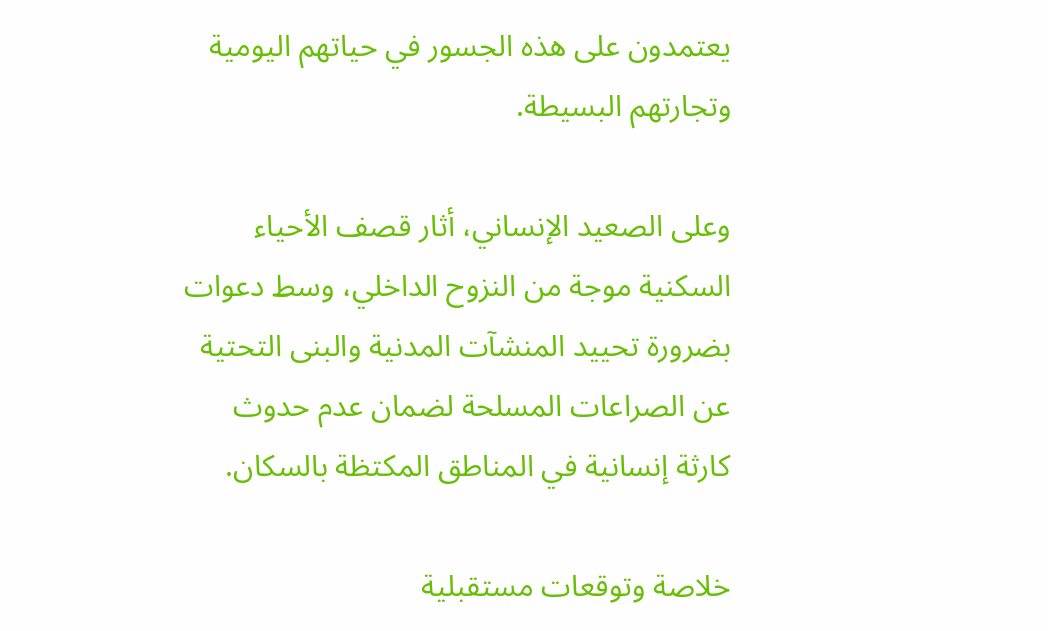يعتمدون على هذه الجسور في حياتهم اليومية وتجارتهم البسيطة.

وعلى الصعيد الإنساني، أثار قصف الأحياء السكنية موجة من النزوح الداخلي، وسط دعوات بضرورة تحييد المنشآت المدنية والبنى التحتية عن الصراعات المسلحة لضمان عدم حدوث كارثة إنسانية في المناطق المكتظة بالسكان.

خلاصة وتوقعات مستقبلية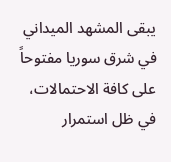يبقى المشهد الميداني في شرق سوريا مفتوحاً على كافة الاحتمالات، في ظل استمرار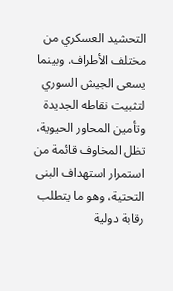التحشيد العسكري من مختلف الأطراف. وبينما يسعى الجيش السوري لتثبيت نقاطه الجديدة وتأمين المحاور الحيوية، تظل المخاوف قائمة من استمرار استهداف البنى التحتية، وهو ما يتطلب رقابة دولية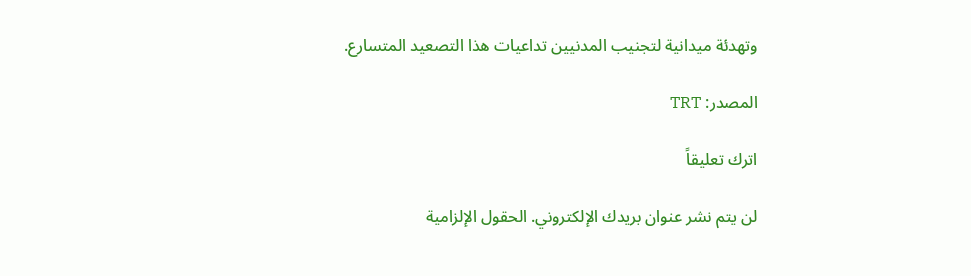وتهدئة ميدانية لتجنيب المدنيين تداعيات هذا التصعيد المتسارع.

المصدر: TRT

اترك تعليقاً

لن يتم نشر عنوان بريدك الإلكتروني. الحقول الإلزامية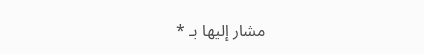مشار إليها بـ *